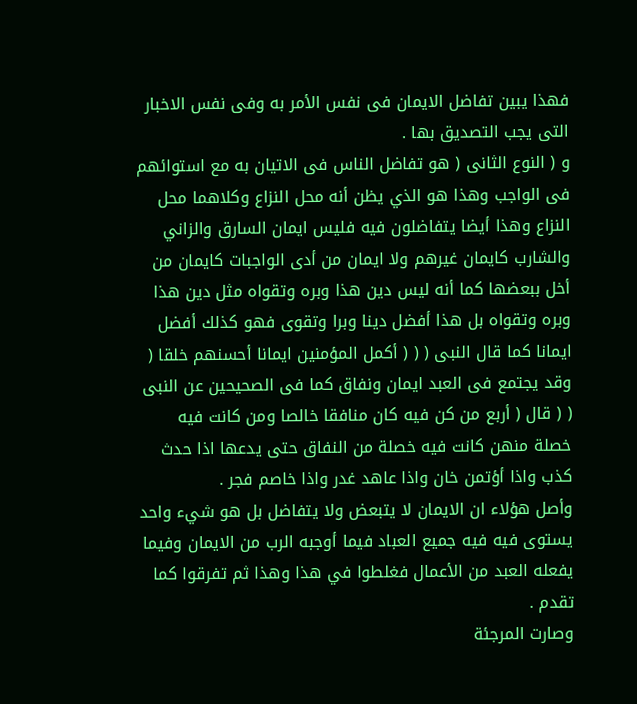فهذا يبين تفاضل الايمان فى نفس الأمر به وفى نفس الاخبار التى يجب التصديق بها .
و ( النوع الثانى ( هو تفاضل الناس فى الاتيان به مع استوائهم فى الواجب وهذا هو الذي يظن أنه محل النزاع وكلاهما محل النزاع وهذا أيضا يتفاضلون فيه فليس ايمان السارق والزاني والشارب كايمان غيرهم ولا ايمان من أدى الواجبات كايمان من أخل ببعضها كما أنه ليس دين هذا وبره وتقواه مثل دين هذا وبره وتقواه بل هذا أفضل دينا وبرا وتقوى فهو كذلك أفضل ايمانا كما قال النبى ( ( ( أكمل المؤمنين ايمانا أحسنهم خلقا ( وقد يجتمع فى العبد ايمان ونفاق كما فى الصحيحين عن النبى ( ( قال ( أربع من كن فيه كان منافقا خالصا ومن كانت فيه خصلة منهن كانت فيه خصلة من النفاق حتى يدعها اذا حدث كذب واذا أؤتمن خان واذا عاهد غدر واذا خاصم فجر .
وأصل هؤلاء ان الايمان لا يتبعض ولا يتفاضل بل هو شيء واحد يستوى فيه فيه جميع العباد فيما أوجبه الرب من الايمان وفيما يفعله العبد من الأعمال فغلطوا في هذا وهذا ثم تفرقوا كما تقدم .
وصارت المرجئة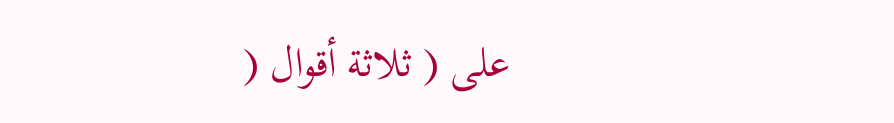على ( ثلاثة أقوال (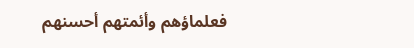فعلماؤهم وأئمتهم أحسنهم